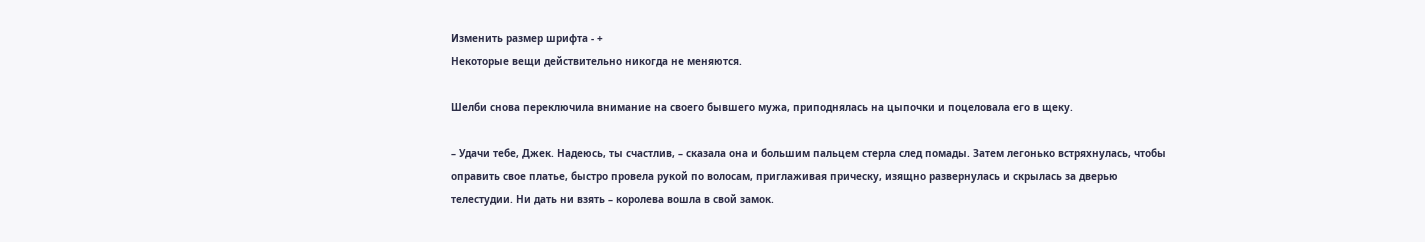Изменить размер шрифта - +
Некоторые вещи действительно никогда не меняются.

Шелби снова переключила внимание на своего бывшего мужа, приподнялась на цыпочки и поцеловала его в щеку.

– Удачи тебе, Джек. Надеюсь, ты счастлив, – сказала она и большим пальцем стерла след помады. Затем легонько встряхнулась, чтобы оправить свое платье, быстро провела рукой по волосам, приглаживая прическу, изящно развернулась и скрылась за дверью телестудии. Ни дать ни взять – королева вошла в свой замок.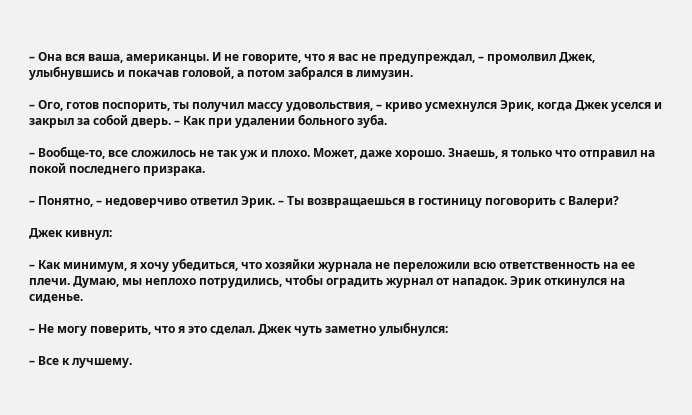– Она вся ваша, американцы. И не говорите, что я вас не предупреждал, – промолвил Джек, улыбнувшись и покачав головой, а потом забрался в лимузин.

– Ого, готов поспорить, ты получил массу удовольствия, – криво усмехнулся Эрик, когда Джек уселся и закрыл за собой дверь. – Как при удалении больного зуба.

– Вообще-то, все сложилось не так уж и плохо. Может, даже хорошо. Знаешь, я только что отправил на покой последнего призрака.

– Понятно, – недоверчиво ответил Эрик. – Ты возвращаешься в гостиницу поговорить с Валери?

Джек кивнул:

– Как минимум, я хочу убедиться, что хозяйки журнала не переложили всю ответственность на ее плечи. Думаю, мы неплохо потрудились, чтобы оградить журнал от нападок. Эрик откинулся на сиденье.

– Не могу поверить, что я это сделал. Джек чуть заметно улыбнулся:

– Все к лучшему.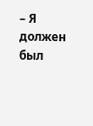– Я должен был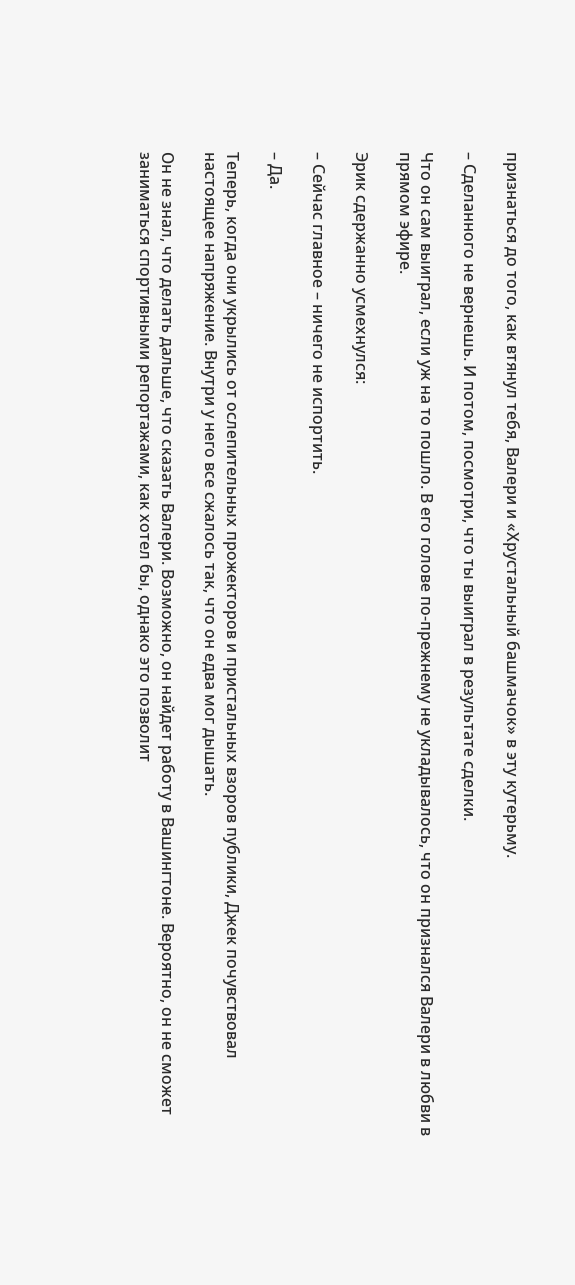признаться до того, как втянул тебя, Валери и «Хрустальный башмачок» в эту кутерьму.

– Сделанного не вернешь. И потом, посмотри, что ты выиграл в результате сделки.

Что он сам выиграл, если уж на то пошло. В его голове по-прежнему не укладывалось, что он признался Валери в любви в прямом эфире.

Эрик сдержанно усмехнулся:

– Сейчас главное – ничего не испортить.

– Да.

Теперь, когда они укрылись от ослепительных прожекторов и пристальных взоров публики, Джек почувствовал настоящее напряжение. Внутри у него все сжалось так, что он едва мог дышать.

Он не знал, что делать дальше, что сказать Валери. Возможно, он найдет работу в Вашингтоне. Вероятно, он не сможет заниматься спортивными репортажами, как хотел бы, однако это позволит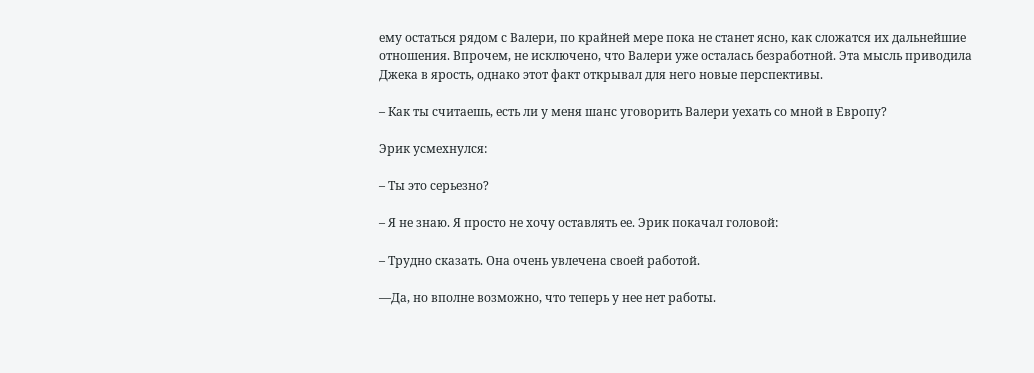ему остаться рядом с Валери, по крайней мере пока не станет ясно, как сложатся их дальнейшие отношения. Впрочем, не исключено, что Валери уже осталась безработной. Эта мысль приводила Джека в ярость, однако этот факт открывал для него новые перспективы.

– Как ты считаешь, есть ли у меня шанс уговорить Валери уехать со мной в Европу?

Эрик усмехнулся:

– Ты это серьезно?

– Я не знаю. Я просто не хочу оставлять ее. Эрик покачал головой:

– Трудно сказать. Она очень увлечена своей работой.

—Да, но вполне возможно, что теперь у нее нет работы.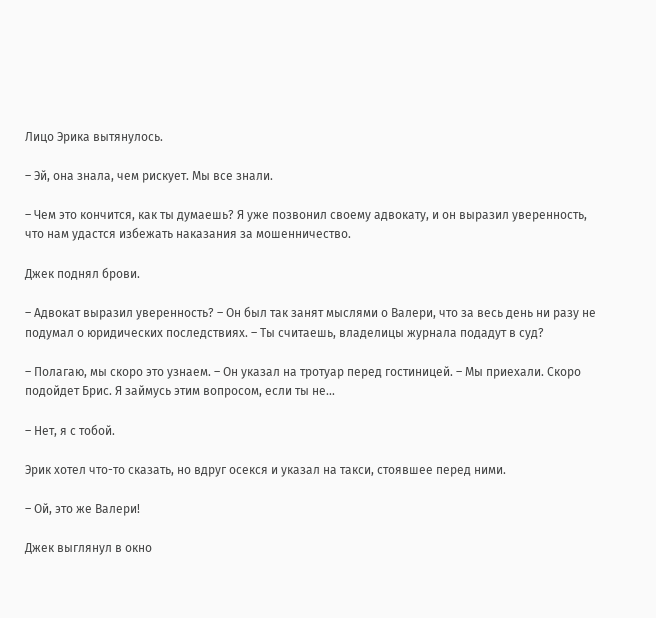Лицо Эрика вытянулось.

– Эй, она знала, чем рискует. Мы все знали.

– Чем это кончится, как ты думаешь? Я уже позвонил своему адвокату, и он выразил уверенность, что нам удастся избежать наказания за мошенничество.

Джек поднял брови.

– Адвокат выразил уверенность? – Он был так занят мыслями о Валери, что за весь день ни разу не подумал о юридических последствиях. – Ты считаешь, владелицы журнала подадут в суд?

– Полагаю, мы скоро это узнаем. – Он указал на тротуар перед гостиницей. – Мы приехали. Скоро подойдет Брис. Я займусь этим вопросом, если ты не...

– Нет, я с тобой.

Эрик хотел что-то сказать, но вдруг осекся и указал на такси, стоявшее перед ними.

– Ой, это же Валери!

Джек выглянул в окно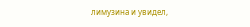лимузина и увидел,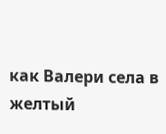как Валери села в желтый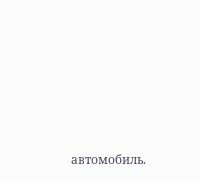автомобиль.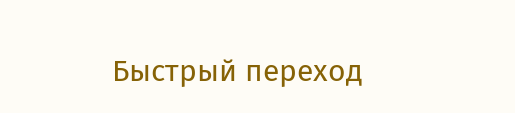Быстрый переход